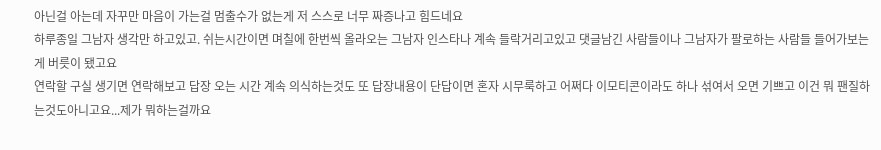아닌걸 아는데 자꾸만 마음이 가는걸 멈출수가 없는게 저 스스로 너무 짜증나고 힘드네요
하루종일 그남자 생각만 하고있고. 쉬는시간이면 며칠에 한번씩 올라오는 그남자 인스타나 계속 들락거리고있고 댓글남긴 사람들이나 그남자가 팔로하는 사람들 들어가보는게 버릇이 됐고요
연락할 구실 생기면 연락해보고 답장 오는 시간 계속 의식하는것도 또 답장내용이 단답이면 혼자 시무룩하고 어쩌다 이모티콘이라도 하나 섞여서 오면 기쁘고 이건 뭐 팬질하는것도아니고요...제가 뭐하는걸까요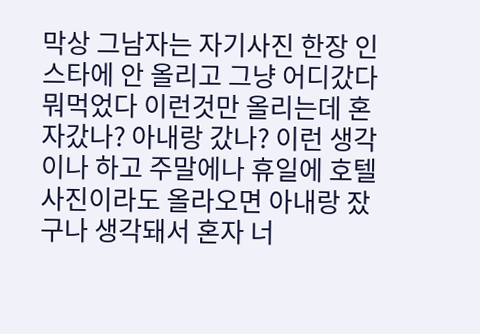막상 그남자는 자기사진 한장 인스타에 안 올리고 그냥 어디갔다 뭐먹었다 이런것만 올리는데 혼자갔나? 아내랑 갔나? 이런 생각이나 하고 주말에나 휴일에 호텔사진이라도 올라오면 아내랑 잤구나 생각돼서 혼자 너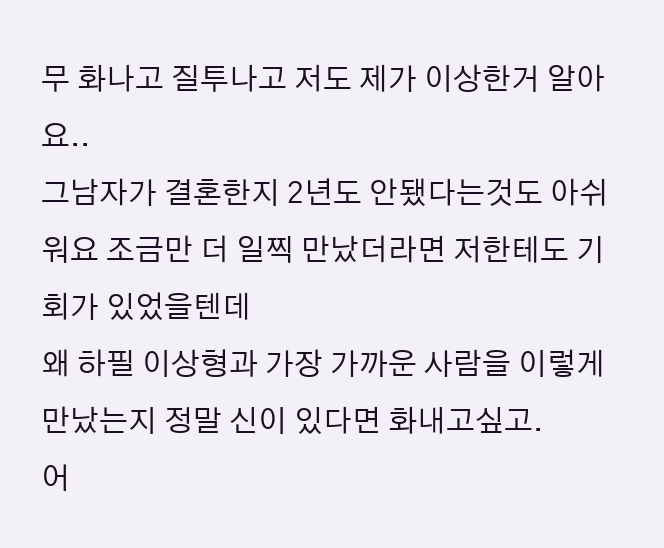무 화나고 질투나고 저도 제가 이상한거 알아요..
그남자가 결혼한지 2년도 안됐다는것도 아쉬워요 조금만 더 일찍 만났더라면 저한테도 기회가 있었을텐데
왜 하필 이상형과 가장 가까운 사람을 이렇게 만났는지 정말 신이 있다면 화내고싶고.
어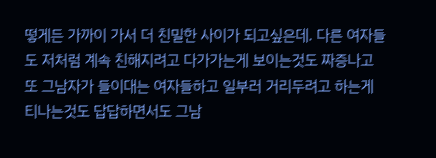떻게든 가까이 가서 더 친밀한 사이가 되고싶은데. 다른 여자들도 저처럼 계속 친해지려고 다가가는게 보이는것도 짜증나고 또 그남자가 들이대는 여자들하고 일부러 거리두려고 하는게 티나는것도 답답하면서도 그남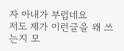자 아내가 부럽네요
저도 제가 이런글을 왜 쓰는지 모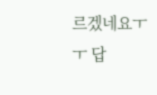르겠네요ㅜㅜ 답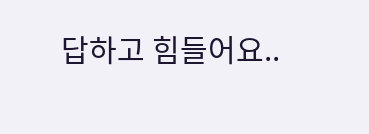답하고 힘들어요..